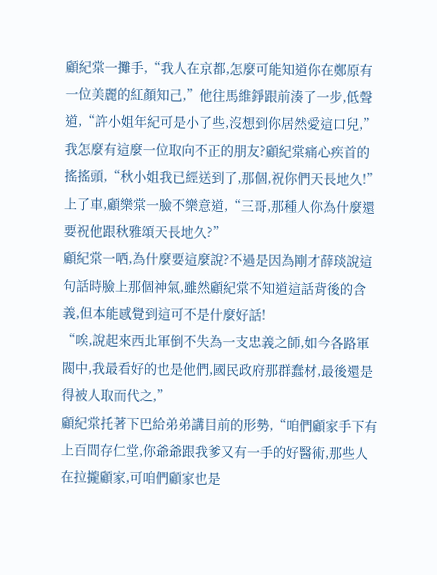顧紀棠一攤手,“我人在京都,怎麼可能知道你在鄭原有一位美麗的紅顏知己,”他往馬維錚跟前湊了一步,低聲道,“許小姐年紀可是小了些,沒想到你居然愛這口兒,”
我怎麼有這麼一位取向不正的朋友?顧紀棠痛心疾首的搖搖頭,“秋小姐我已經送到了,那個,祝你們天長地久!”
上了車,顧樂棠一臉不樂意道,“三哥,那種人你為什麼還要祝他跟秋雅頌天長地久?”
顧紀棠一哂,為什麼要這麼說?不過是因為剛才薛琰說這句話時臉上那個神氣,雖然顧紀棠不知道這話背後的含義,但本能感覺到這可不是什麼好話!
“唉,說起來西北軍倒不失為一支忠義之師,如今各路軍閥中,我最看好的也是他們,國民政府那群蠢材,最後還是得被人取而代之,”
顧紀棠托著下巴給弟弟講目前的形勢,“咱們顧家手下有上百間存仁堂,你爺爺跟我爹又有一手的好醫術,那些人在拉攏顧家,可咱們顧家也是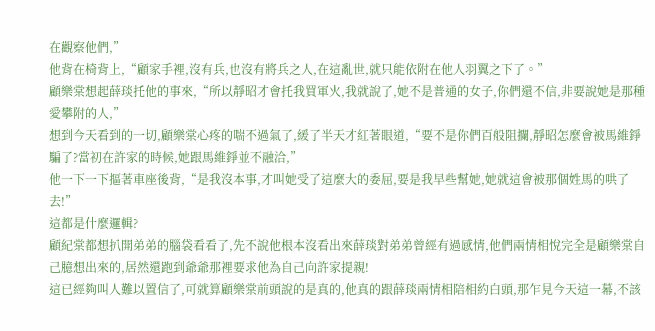在觀察他們,”
他背在椅背上,“顧家手裡,沒有兵,也沒有將兵之人,在這亂世,就只能依附在他人羽翼之下了。”
顧樂棠想起薛琰托他的事來,“所以靜昭才會托我買軍火,我就說了,她不是普通的女子,你們還不信,非要說她是那種愛攀附的人,”
想到今天看到的一切,顧樂棠心疼的喘不過氣了,緩了半天才紅著眼道,“要不是你們百般阻攔,靜昭怎麼會被馬維錚騙了?當初在許家的時候,她跟馬維錚並不融洽,”
他一下一下摳著車座後背,“是我沒本事,才叫她受了這麼大的委屈,要是我早些幫她,她就這會被那個姓馬的哄了去!”
這都是什麼邏輯?
顧紀棠都想扒開弟弟的腦袋看看了,先不說他根本沒看出來薛琰對弟弟曾經有過感情,他們兩情相悅完全是顧樂棠自己臆想出來的,居然還跑到爺爺那裡要求他為自己向許家提親!
這已經夠叫人難以置信了,可就算顧樂棠前頭說的是真的,他真的跟薛琰兩情相陪相約白頭,那乍見今天這一幕,不該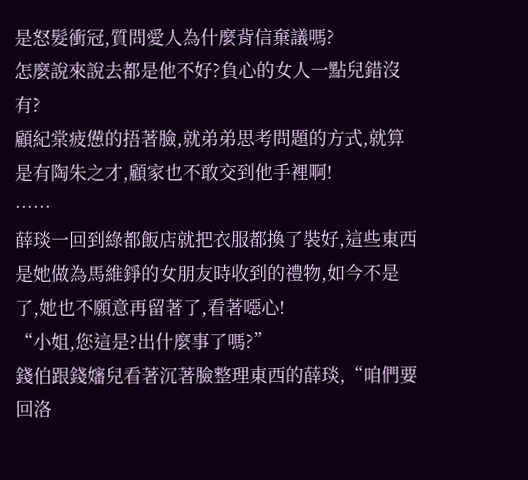是怒髮衝冠,質問愛人為什麼背信棄議嗎?
怎麼說來說去都是他不好?負心的女人一點兒錯沒有?
顧紀棠疲憊的捂著臉,就弟弟思考問題的方式,就算是有陶朱之才,顧家也不敢交到他手裡啊!
……
薛琰一回到綠都飯店就把衣服都換了裝好,這些東西是她做為馬維錚的女朋友時收到的禮物,如今不是了,她也不願意再留著了,看著噁心!
“小姐,您這是?出什麼事了嗎?”
錢伯跟錢嬸兒看著沉著臉整理東西的薛琰,“咱們要回洛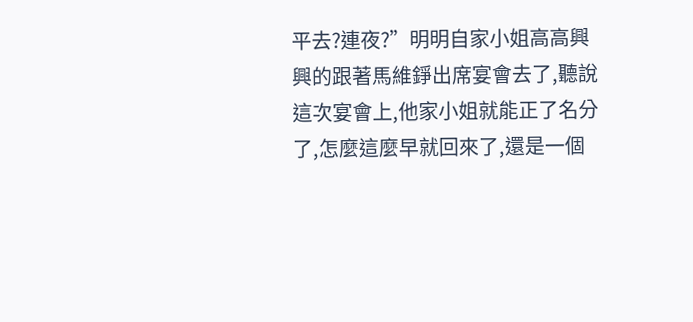平去?連夜?”明明自家小姐高高興興的跟著馬維錚出席宴會去了,聽說這次宴會上,他家小姐就能正了名分了,怎麼這麼早就回來了,還是一個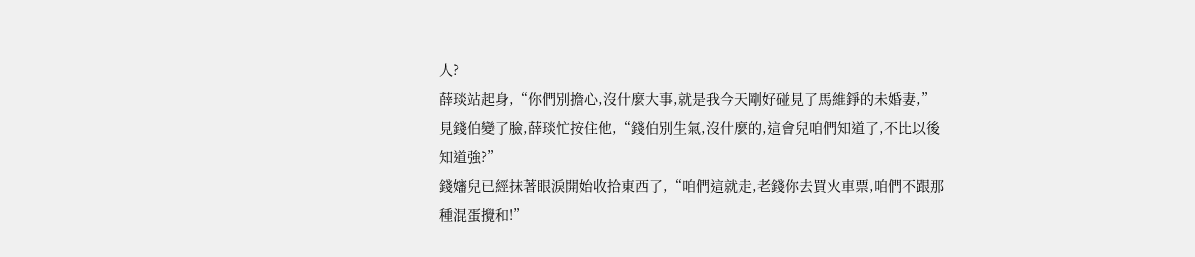人?
薛琰站起身,“你們別擔心,沒什麼大事,就是我今天剛好碰見了馬維錚的未婚妻,”
見錢伯變了臉,薛琰忙按住他,“錢伯別生氣,沒什麼的,這會兒咱們知道了,不比以後知道強?”
錢嬸兒已經抹著眼淚開始收拾東西了,“咱們這就走,老錢你去買火車票,咱們不跟那種混蛋攪和!”